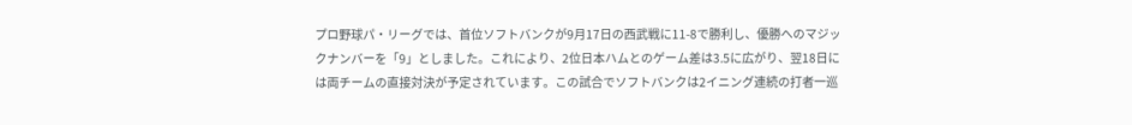プロ野球パ・リーグでは、首位ソフトバンクが9月17日の西武戦に11-8で勝利し、優勝へのマジックナンバーを「9」としました。これにより、2位日本ハムとのゲーム差は3.5に広がり、翌18日には両チームの直接対決が予定されています。この試合でソフトバンクは2イニング連続の打者一巡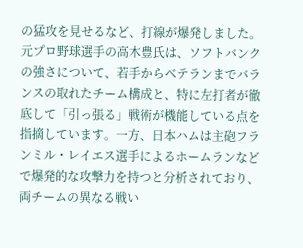の猛攻を見せるなど、打線が爆発しました。元プロ野球選手の高木豊氏は、ソフトバンクの強さについて、若手からベテランまでバランスの取れたチーム構成と、特に左打者が徹底して「引っ張る」戦術が機能している点を指摘しています。一方、日本ハムは主砲フランミル・レイエス選手によるホームランなどで爆発的な攻撃力を持つと分析されており、両チームの異なる戦い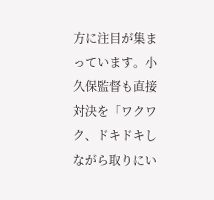方に注目が集まっています。小久保監督も直接対決を「ワクワク、ドキドキしながら取りにい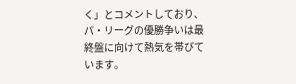く」とコメントしており、パ・リーグの優勝争いは最終盤に向けて熱気を帯びています。